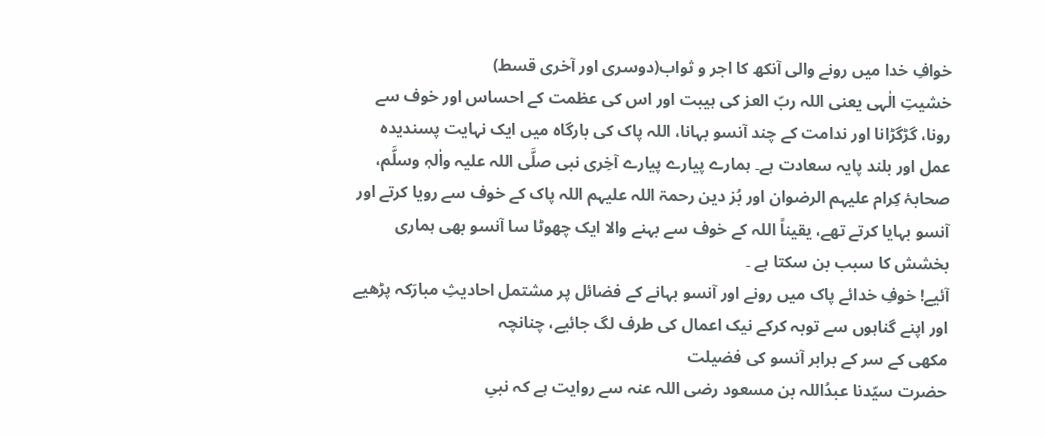خوافِ خدا میں رونے والی آنکھ کا اجر و ثواب(دوسری اور آخری قسط)
خشیتِ الٰہی یعنی اللہ ربّ العز کی ہیبت اور اس کی عظمت کے احساس اور خوف سے رونا، گڑگڑانا اور ندامت کے چند آنسو بہانا، اللہ پاک کی بارگاہ میں ایک نہایت پسندیدہ عمل اور بلند پایہ سعادت ہے۔ ہمارے پیارے پیارے آخِری نبی صلَّی اللہ علیہ واٰلہٖ وسلَّم، صحابۂ کِرام علیہم الرضوان اور بُز دین رحمۃ اللہ علیہم اللہ پاک کے خوف سے رویا کرتے اور آنسو بہایا کرتے تھے، یقیناً اللہ کے خوف سے بہنے والا ایک چھوٹا سا آنسو بھی ہماری بخشش کا سبب بن سکتا ہے ۔
آئیے! خوفِ خدائے پاک میں رونے اور آنسو بہانے کے فضائل پر مشتمل احادیثِ مبارَکہ پڑھیے اور اپنے گناہوں سے توبہ کرکے نیک اعمال کی طرف لگ جائیے، چنانچہ
مکھی کے سر کے برابر آنسو کی فضیلت
حضرت سیّدنا عبدُاللہ بن مسعود رضی اللہ عنہ سے روایت ہے کہ نبیِ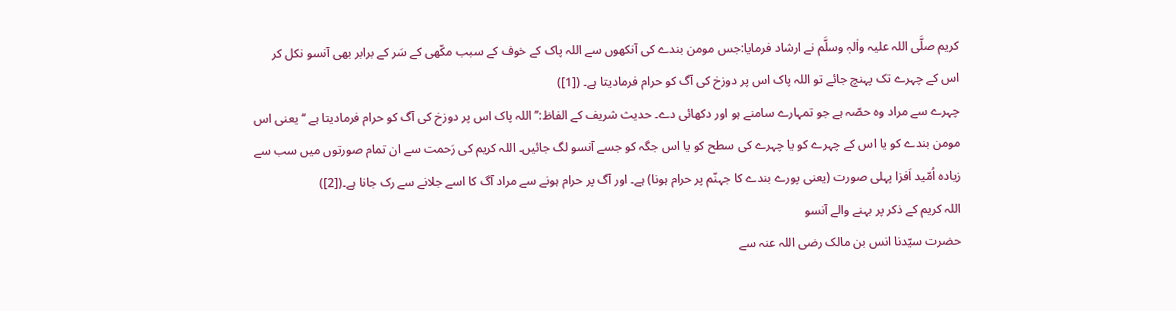کریم صلَّی اللہ علیہ واٰلہٖ وسلَّم نے ارشاد فرمایا:جس مومن بندے کی آنکھوں سے اللہ پاک کے خوف کے سبب مکّھی کے سَر کے برابر بھی آنسو نکل کر اس کے چہرے تک پہنچ جائے تو اللہ پاک اس پر دوزخ کی آگ کو حرام فرمادیتا ہے۔ ([1])
چہرے سے مراد وہ حصّہ ہے جو تمہارے سامنے ہو اور دکھائی دے۔ حدیث شریف کے الفاظ:’’اللہ پاک اس پر دوزخ کی آگ کو حرام فرمادیتا ہے ‘‘ یعنی اس مومن بندے کو یا اس کے چہرے کو یا چہرے کی سطح کو یا اس جگہ کو جسے آنسو لگ جائیں۔ اللہ کریم کی رَحمت سے ان تمام صورتوں میں سب سے زیادہ اُمّید اَفزا پہلی صورت (یعنی پورے بندے کا جہنّم پر حرام ہونا) ہے۔ اور آگ پر حرام ہونے سے مراد آگ کا اسے جلانے سے رک جانا ہے۔([2])
اللہ کریم کے ذکر پر بہنے والے آنسو
حضرت سیّدنا انس بن مالک رضی اللہ عنہ سے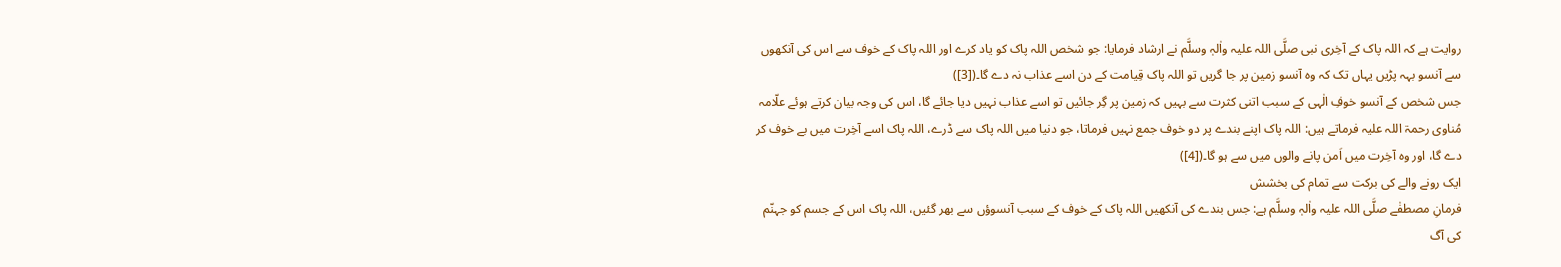روایت ہے کہ اللہ پاک کے آخِری نبی صلَّی اللہ علیہ واٰلہٖ وسلَّم نے ارشاد فرمایا: جو شخص اللہ پاک کو یاد کرے اور اللہ پاک کے خوف سے اس کی آنکھوں سے آنسو بہہ پڑیں یہاں تک کہ وہ آنسو زمین پر جا گریں تو اللہ پاک قِیامت کے دن اسے عذاب نہ دے گا۔([3])
جس شخص کے آنسو خوفِ الٰہی کے سبب اتنی کثرت سے بہیں کہ زمین پر گِر جائیں تو اسے عذاب نہیں دیا جائے گا، اس کی وجہ بیان کرتے ہوئے علّامہ مُناوی رحمۃ اللہ علیہ فرماتے ہیں: اللہ پاک اپنے بندے پر دو خوف جمع نہیں فرماتا، جو دنیا میں اللہ پاک سے ڈرے، اللہ پاک اسے آخِرت میں بے خوف کر دے گا، اور وہ آخِرت میں اَمن پانے والوں میں سے ہو گا۔([4])
ایک رونے والے کی برکت سے تمام کی بخشش
فرمانِ مصطفٰے صلَّی اللہ علیہ واٰلہٖ وسلَّم ہے: جس بندے کی آنکھیں اللہ پاک کے خوف کے سبب آنسوؤں سے بھر گئیں، اللہ پاک اس کے جسم کو جہنّم کی آگ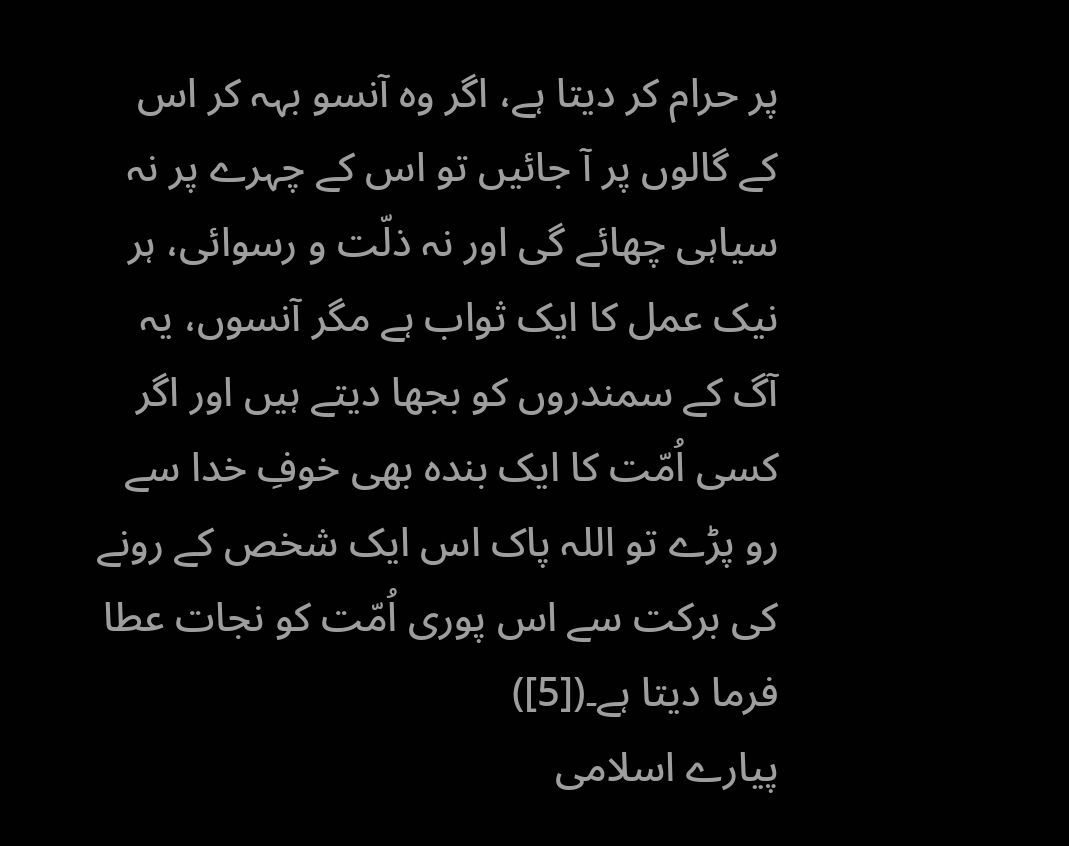پر حرام کر دیتا ہے، اگر وہ آنسو بہہ کر اس کے گالوں پر آ جائیں تو اس کے چہرے پر نہ سیاہی چھائے گی اور نہ ذلّت و رسوائی، ہر نیک عمل کا ایک ثواب ہے مگر آنسوں، یہ آگ کے سمندروں کو بجھا دیتے ہیں اور اگر کسی اُمّت كا ایک بندہ بھی خوفِ خدا سے رو پڑے تو اللہ پاک اس ایک شخص کے رونے کی برکت سے اس پوری اُمّت کو نجات عطا فرما دیتا ہے۔([5])
پیارے اسلامی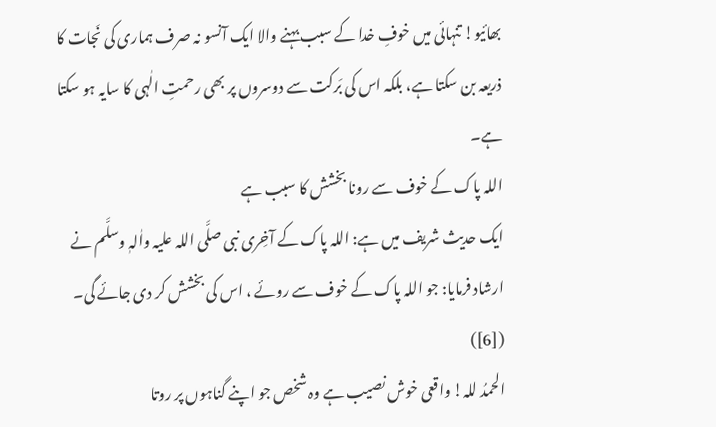بھائیو! تنہائی میں خوفِ خدا کے سبب بہنے والا ایک آنسو نہ صرف ہماری کی نَجات کا ذریعہ بن سکتا ہے، بلکہ اس کی بَرکت سے دوسروں پر بھی رحمتِ الٰہی کا سایہ ہو سکتا ہے۔
اللہ پاک کے خوف سے رونا بخشش کا سبب ہے
ایک حدیث شریف میں ہے: اللہ پاک کے آخِری نبی صلَّی اللہ علیہ واٰلہٖ وسلَّم نے ارشاد فرمایا: جو اللہ پاک کے خوف سے روئے ، اس کی بخشش کر دی جائے گی۔ ([6])
الحمدُ للہ! واقعی خوش نصیب ہے وہ شخص جو اپنے گناہوں پر روتا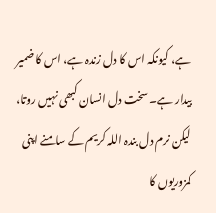ہے، کیونکہ اس کا دل زندہ ہے، اس کا ضمیر بیدار ہے۔ سخت دل انسان کبھی نہیں روتا، لیکن نرم دل بندہ اللہ کریم کے سامنے اپنی کمزوریوں کا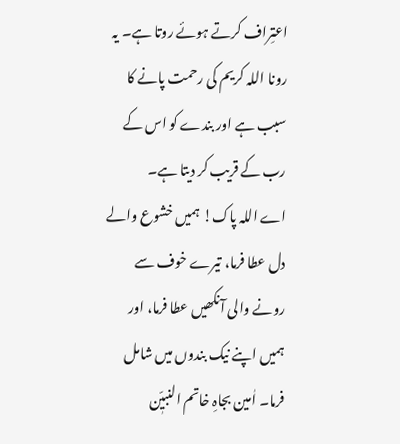اعتِراف کرتے ہوئے روتا ہے۔ یہ رونا اللہ کریم کی رحمت پانے کا سبب ہے اور بندے کو اس کے رب کے قریب کر دیتا ہے۔
اے اللہ پاک! ہمیں خشوع والے دل عطا فرما، تیرے خوف سے رونے والی آنکھیں عطا فرما، اور ہمیں اپنے نیک بندوں میں شامل فرما۔ اٰمین بجاہِ خاتم النبیّٖن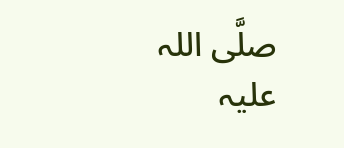صلَّی اللہ علیہ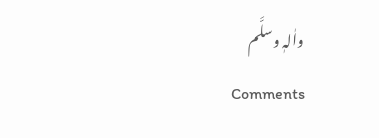واٰلہٖ وسلَّم
Comments